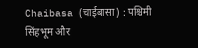Chaibasa (चाईबासा) : पश्चिमी सिंहभूम और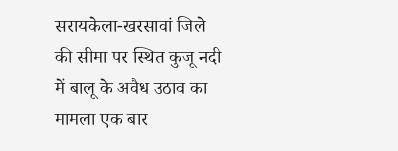सरायकेला-खरसावां जिले की सीमा पर स्थित कुजू नदी में बालू के अवैध उठाव का मामला एक बार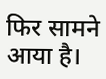फिर सामने आया है।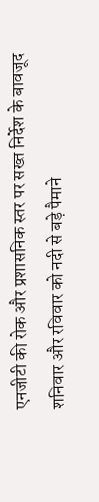एनजीटी की रोक और प्रशासनिक स्तर पर सख्त निर्देश के बावजूद शनिवार और रविवार को नदी से बड़े पैमाने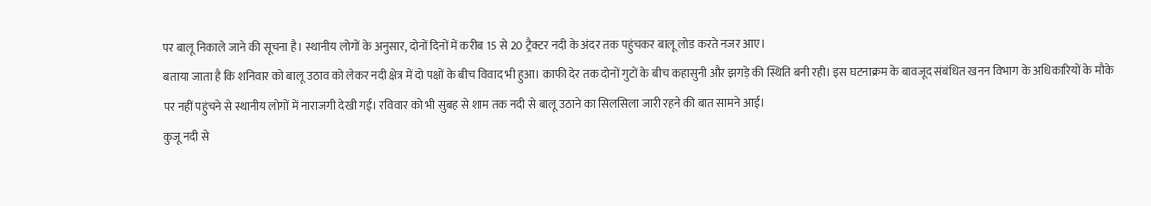पर बालू निकाले जाने की सूचना है। स्थानीय लोगों के अनुसार, दोनों दिनों में करीब 15 से 20 ट्रैक्टर नदी के अंदर तक पहुंचकर बालू लोड करते नजर आए।
बताया जाता है कि शनिवार को बालू उठाव को लेकर नदी क्षेत्र में दो पक्षों के बीच विवाद भी हुआ। काफी देर तक दोनों गुटों के बीच कहासुनी और झगड़े की स्थिति बनी रही। इस घटनाक्रम के बावजूद संबंधित खनन विभाग के अधिकारियों के मौके पर नहीं पहुंचने से स्थानीय लोगों में नाराजगी देखी गई। रविवार को भी सुबह से शाम तक नदी से बालू उठाने का सिलसिला जारी रहने की बात सामने आई।
कुजू नदी से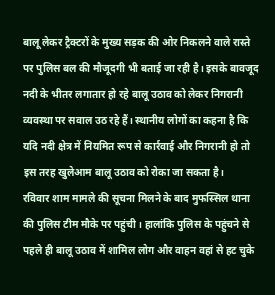बालू लेकर ट्रैक्टरों के मुख्य सड़क की ओर निकलने वाले रास्ते पर पुलिस बल की मौजूदगी भी बताई जा रही है। इसके बावजूद नदी के भीतर लगातार हो रहे बालू उठाव को लेकर निगरानी व्यवस्था पर सवाल उठ रहे हैं। स्थानीय लोगों का कहना है कि यदि नदी क्षेत्र में नियमित रूप से कार्रवाई और निगरानी हो तो इस तरह खुलेआम बालू उठाव को रोका जा सकता है।
रविवार शाम मामले की सूचना मिलने के बाद मुफस्सिल थाना की पुलिस टीम मौके पर पहुंची। हालांकि पुलिस के पहुंचने से पहले ही बालू उठाव में शामिल लोग और वाहन वहां से हट चुके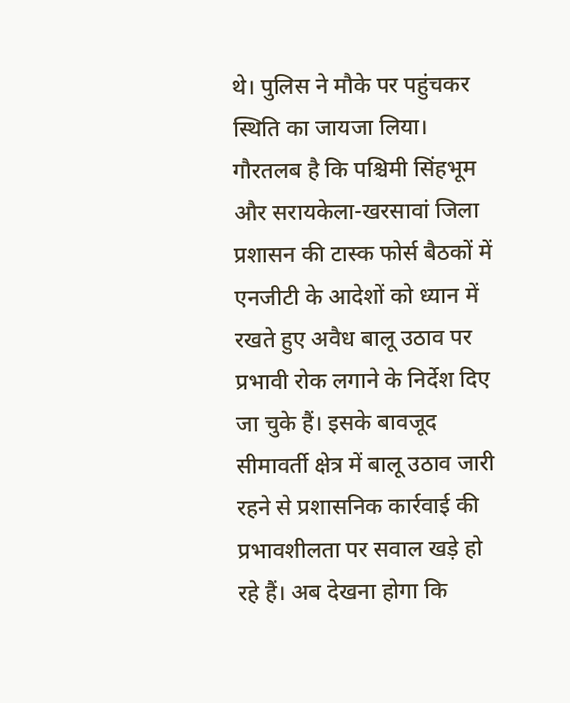थे। पुलिस ने मौके पर पहुंचकर स्थिति का जायजा लिया।
गौरतलब है कि पश्चिमी सिंहभूम और सरायकेला-खरसावां जिला प्रशासन की टास्क फोर्स बैठकों में एनजीटी के आदेशों को ध्यान में रखते हुए अवैध बालू उठाव पर प्रभावी रोक लगाने के निर्देश दिए जा चुके हैं। इसके बावजूद सीमावर्ती क्षेत्र में बालू उठाव जारी रहने से प्रशासनिक कार्रवाई की प्रभावशीलता पर सवाल खड़े हो रहे हैं। अब देखना होगा कि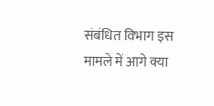संबंधित विभाग इस मामले में आगे क्या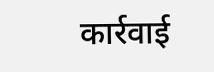कार्रवाई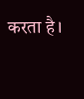करता है।